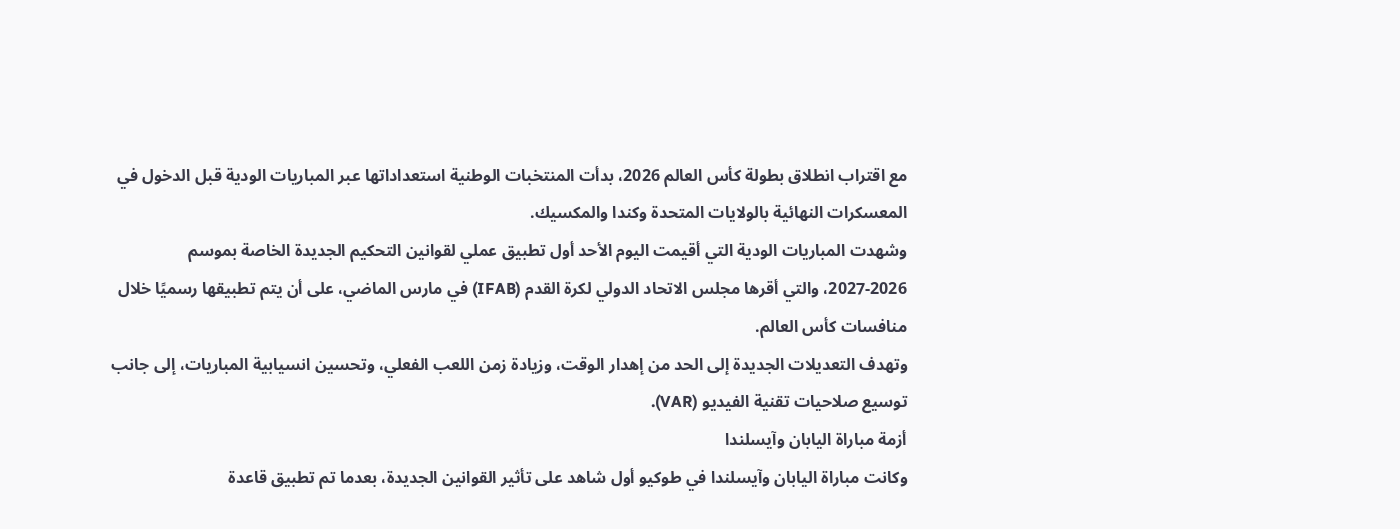مع اقتراب انطلاق بطولة كأس العالم 2026، بدأت المنتخبات الوطنية استعداداتها عبر المباريات الودية قبل الدخول في المعسكرات النهائية بالولايات المتحدة وكندا والمكسيك.
وشهدت المباريات الودية التي أقيمت اليوم الأحد أول تطبيق عملي لقوانين التحكيم الجديدة الخاصة بموسم 2026-2027، والتي أقرها مجلس الاتحاد الدولي لكرة القدم (IFAB) في مارس الماضي، على أن يتم تطبيقها رسميًا خلال منافسات كأس العالم.
وتهدف التعديلات الجديدة إلى الحد من إهدار الوقت، وزيادة زمن اللعب الفعلي، وتحسين انسيابية المباريات، إلى جانب توسيع صلاحيات تقنية الفيديو (VAR).
أزمة مباراة اليابان وآيسلندا
وكانت مباراة اليابان وآيسلندا في طوكيو أول شاهد على تأثير القوانين الجديدة، بعدما تم تطبيق قاعدة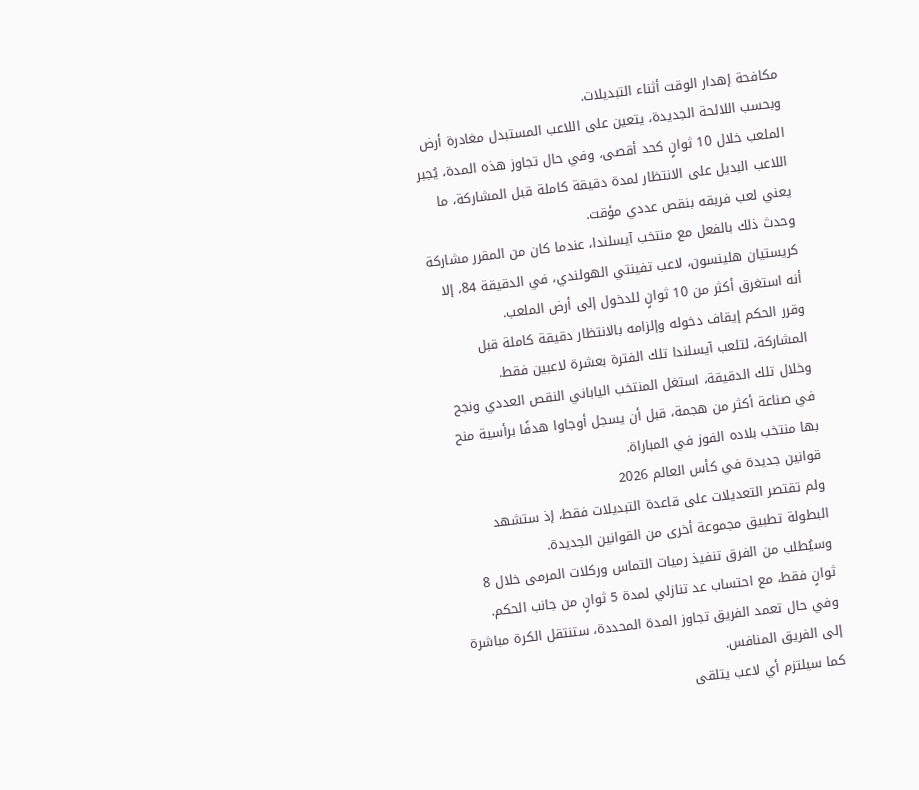مكافحة إهدار الوقت أثناء التبديلات.
وبحسب اللائحة الجديدة، يتعين على اللاعب المستبدل مغادرة أرض الملعب خلال 10 ثوانٍ كحد أقصى، وفي حال تجاوز هذه المدة، يُجبر اللاعب البديل على الانتظار لمدة دقيقة كاملة قبل المشاركة، ما يعني لعب فريقه بنقص عددي مؤقت.
وحدث ذلك بالفعل مع منتخب آيسلندا، عندما كان من المقرر مشاركة كريستيان هلينسون، لاعب تفينتي الهولندي، في الدقيقة 84، إلا أنه استغرق أكثر من 10 ثوانٍ للدخول إلى أرض الملعب.
وقرر الحكم إيقاف دخوله وإلزامه بالانتظار دقيقة كاملة قبل المشاركة، لتلعب آيسلندا تلك الفترة بعشرة لاعبين فقط.
وخلال تلك الدقيقة، استغل المنتخب الياباني النقص العددي ونجح في صناعة أكثر من هجمة، قبل أن يسجل أوجاوا هدفًا برأسية منح بها منتخب بلاده الفوز في المباراة.
قوانين جديدة في كأس العالم 2026
ولم تقتصر التعديلات على قاعدة التبديلات فقط، إذ ستشهد البطولة تطبيق مجموعة أخرى من القوانين الجديدة.
وسيُطلب من الفرق تنفيذ رميات التماس وركلات المرمى خلال 8 ثوانٍ فقط، مع احتساب عد تنازلي لمدة 5 ثوانٍ من جانب الحكم. وفي حال تعمد الفريق تجاوز المدة المحددة، ستنتقل الكرة مباشرة إلى الفريق المنافس.
كما سيلتزم أي لاعب يتلقى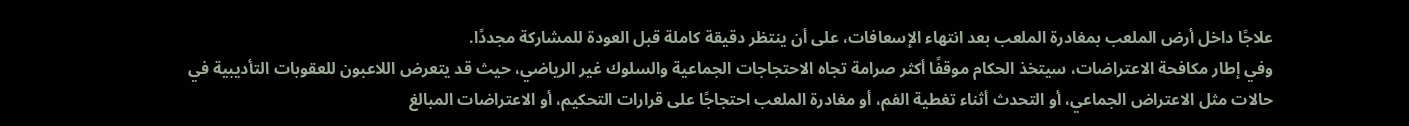علاجًا داخل أرض الملعب بمغادرة الملعب بعد انتهاء الإسعافات، على أن ينتظر دقيقة كاملة قبل العودة للمشاركة مجددًا.
وفي إطار مكافحة الاعتراضات، سيتخذ الحكام موقفًا أكثر صرامة تجاه الاحتجاجات الجماعية والسلوك غير الرياضي، حيث قد يتعرض اللاعبون للعقوبات التأديبية في حالات مثل الاعتراض الجماعي، أو التحدث أثناء تغطية الفم، أو مغادرة الملعب احتجاجًا على قرارات التحكيم، أو الاعتراضات المبالغ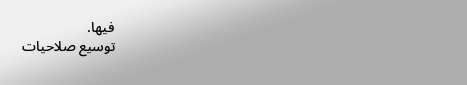فيها.
توسيع صلاحيات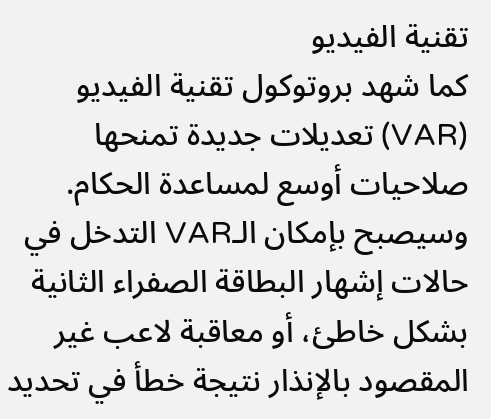تقنية الفيديو
كما شهد بروتوكول تقنية الفيديو (VAR) تعديلات جديدة تمنحها صلاحيات أوسع لمساعدة الحكام.
وسيصبح بإمكان الـVAR التدخل في حالات إشهار البطاقة الصفراء الثانية بشكل خاطئ، أو معاقبة لاعب غير المقصود بالإنذار نتيجة خطأ في تحديد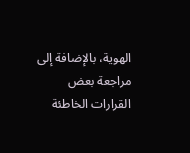الهوية، بالإضافة إلى مراجعة بعض القرارات الخاطئة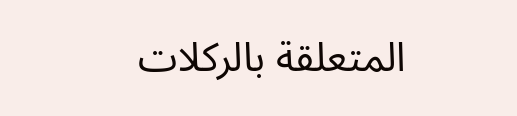المتعلقة بالركلات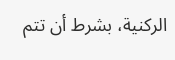الركنية، بشرط أن تتم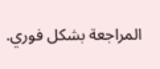المراجعة بشكل فوري.